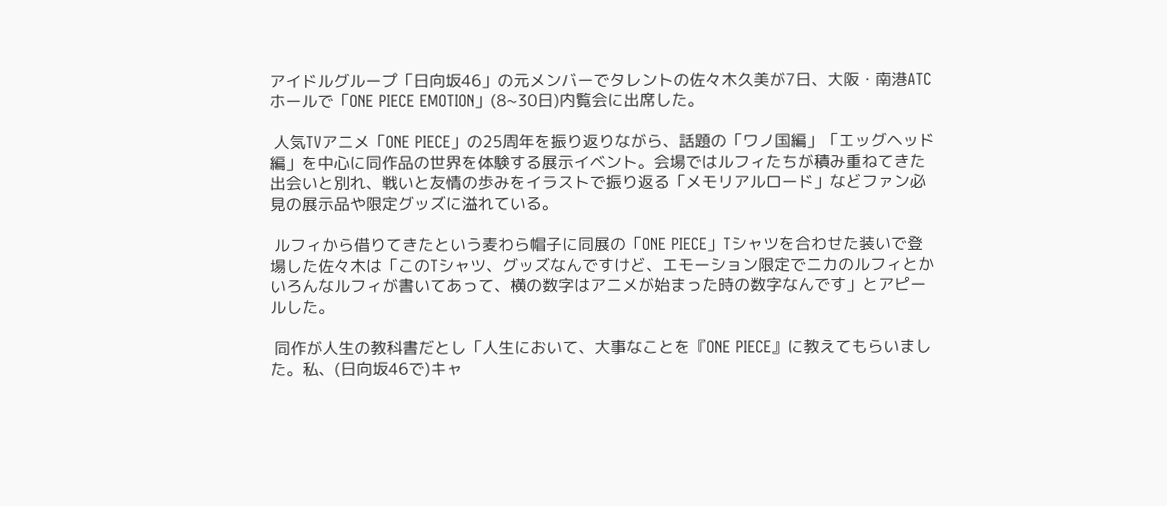アイドルグループ「日向坂46」の元メンバーでタレントの佐々木久美が7日、大阪・南港ATCホールで「ONE PIECE EMOTION」(8~30日)内覧会に出席した。

 人気TVアニメ「ONE PIECE」の25周年を振り返りながら、話題の「ワノ国編」「エッグヘッド編」を中心に同作品の世界を体験する展示イベント。会場ではルフィたちが積み重ねてきた出会いと別れ、戦いと友情の歩みをイラストで振り返る「メモリアルロード」などファン必見の展示品や限定グッズに溢れている。

 ルフィから借りてきたという麦わら帽子に同展の「ONE PIECE」Tシャツを合わせた装いで登場した佐々木は「このTシャツ、グッズなんですけど、エモーション限定でニカのルフィとかいろんなルフィが書いてあって、横の数字はアニメが始まった時の数字なんです」とアピールした。

 同作が人生の教科書だとし「人生において、大事なことを『ONE PIECE』に教えてもらいました。私、(日向坂46で)キャ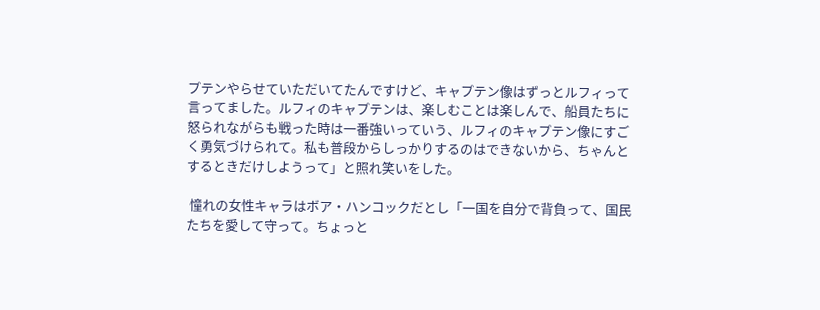プテンやらせていただいてたんですけど、キャプテン像はずっとルフィって言ってました。ルフィのキャプテンは、楽しむことは楽しんで、船員たちに怒られながらも戦った時は一番強いっていう、ルフィのキャプテン像にすごく勇気づけられて。私も普段からしっかりするのはできないから、ちゃんとするときだけしようって」と照れ笑いをした。

 憧れの女性キャラはボア・ハンコックだとし「一国を自分で背負って、国民たちを愛して守って。ちょっと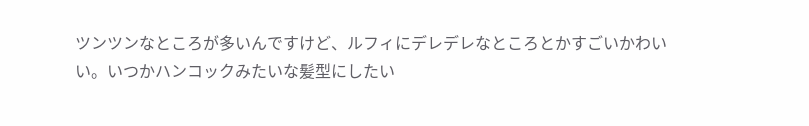ツンツンなところが多いんですけど、ルフィにデレデレなところとかすごいかわいい。いつかハンコックみたいな髪型にしたい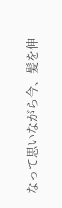なって思いながら今、髪を伸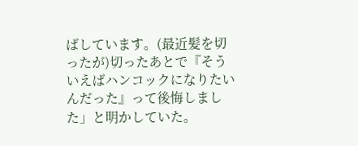ばしています。(最近髪を切ったが)切ったあとで『そういえばハンコックになりたいんだった』って後悔しました」と明かしていた。